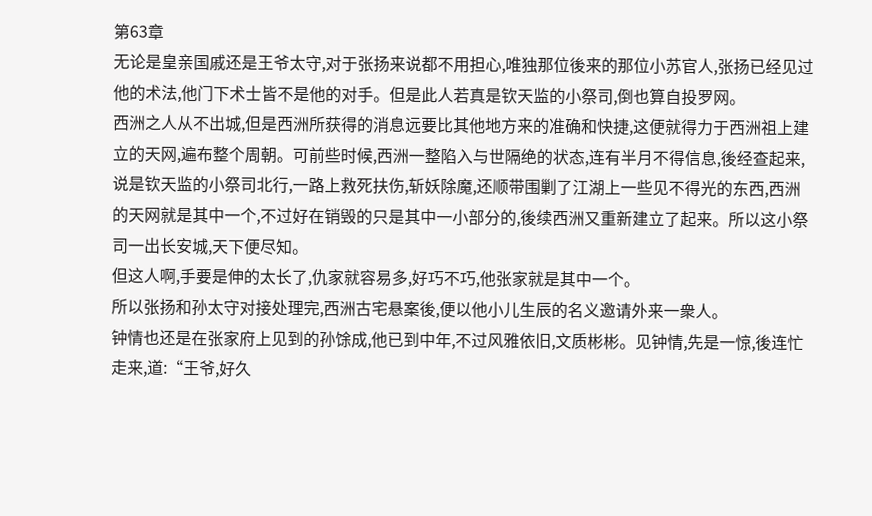第63章
无论是皇亲国戚还是王爷太守,对于张扬来说都不用担心,唯独那位後来的那位小苏官人,张扬已经见过他的术法,他门下术士皆不是他的对手。但是此人若真是钦天监的小祭司,倒也算自投罗网。
西洲之人从不出城,但是西洲所获得的消息远要比其他地方来的准确和快捷,这便就得力于西洲祖上建立的天网,遍布整个周朝。可前些时候,西洲一整陷入与世隔绝的状态,连有半月不得信息,後经查起来,说是钦天监的小祭司北行,一路上救死扶伤,斩妖除魔,还顺带围剿了江湖上一些见不得光的东西,西洲的天网就是其中一个,不过好在销毁的只是其中一小部分的,後续西洲又重新建立了起来。所以这小祭司一出长安城,天下便尽知。
但这人啊,手要是伸的太长了,仇家就容易多,好巧不巧,他张家就是其中一个。
所以张扬和孙太守对接处理完,西洲古宅悬案後,便以他小儿生辰的名义邀请外来一衆人。
钟情也还是在张家府上见到的孙馀成,他已到中年,不过风雅依旧,文质彬彬。见钟情,先是一惊,後连忙走来,道:“王爷,好久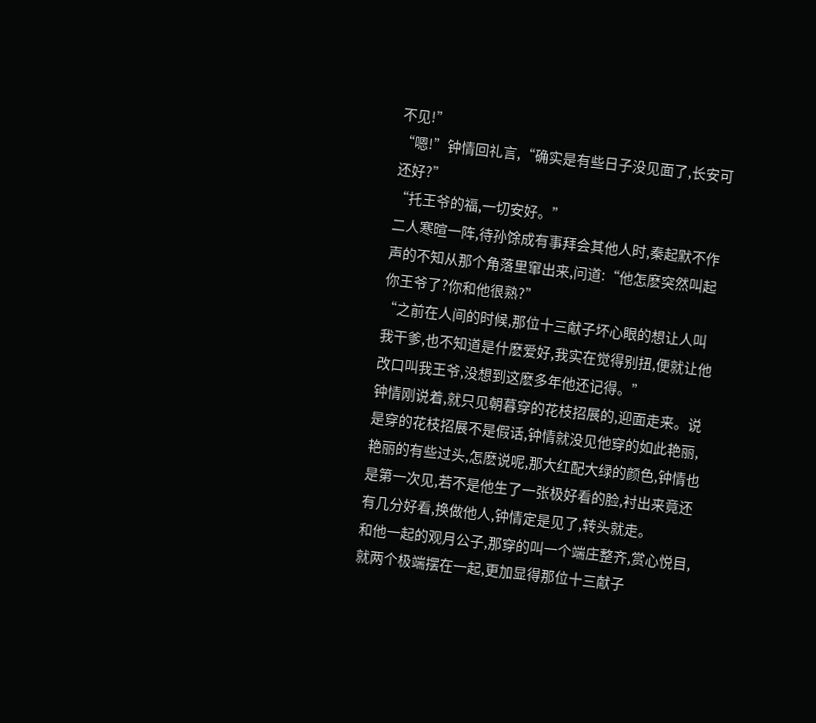不见!”
“嗯!”钟情回礼言,“确实是有些日子没见面了,长安可还好?”
“托王爷的福,一切安好。”
二人寒暄一阵,待孙馀成有事拜会其他人时,秦起默不作声的不知从那个角落里窜出来,问道:“他怎麽突然叫起你王爷了?你和他很熟?”
“之前在人间的时候,那位十三献子坏心眼的想让人叫我干爹,也不知道是什麽爱好,我实在觉得别扭,便就让他改口叫我王爷,没想到这麽多年他还记得。”
钟情刚说着,就只见朝暮穿的花枝招展的,迎面走来。说是穿的花枝招展不是假话,钟情就没见他穿的如此艳丽,艳丽的有些过头,怎麽说呢,那大红配大绿的颜色,钟情也是第一次见,若不是他生了一张极好看的脸,衬出来竟还有几分好看,换做他人,钟情定是见了,转头就走。
和他一起的观月公子,那穿的叫一个端庄整齐,赏心悦目,就两个极端摆在一起,更加显得那位十三献子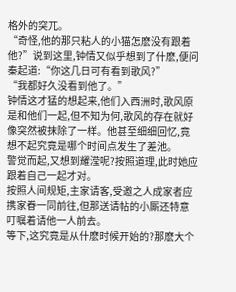格外的突兀。
“奇怪,他的那只粘人的小猫怎麽没有跟着他?”说到这里,钟情又似乎想到了什麽,便问秦起道:“你这几日可有看到歌风?”
“我都好久没看到他了。”
钟情这才猛的想起来,他们入西洲时,歌风原是和他们一起,但不知为何,歌风的存在就好像突然被抹除了一样。他甚至细细回忆,竟想不起究竟是哪个时间点发生了差池。
警觉而起,又想到耀滢呢?按照道理,此时她应跟着自己一起才对。
按照人间规矩,主家请客,受邀之人成家者应携家眷一同前往,但那送请帖的小厮还特意叮嘱着请他一人前去。
等下,这究竟是从什麽时候开始的?那麽大个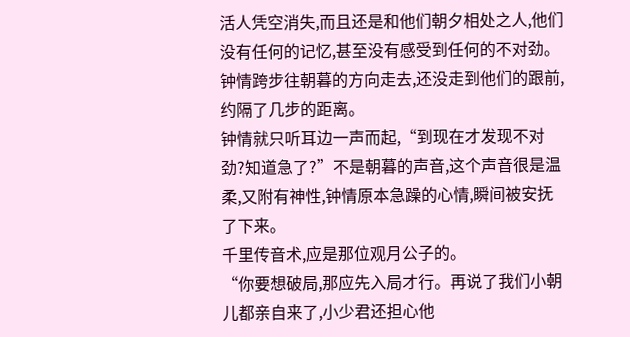活人凭空消失,而且还是和他们朝夕相处之人,他们没有任何的记忆,甚至没有感受到任何的不对劲。
钟情跨步往朝暮的方向走去,还没走到他们的跟前,约隔了几步的距离。
钟情就只听耳边一声而起,“到现在才发现不对劲?知道急了?”不是朝暮的声音,这个声音很是温柔,又附有神性,钟情原本急躁的心情,瞬间被安抚了下来。
千里传音术,应是那位观月公子的。
“你要想破局,那应先入局才行。再说了我们小朝儿都亲自来了,小少君还担心他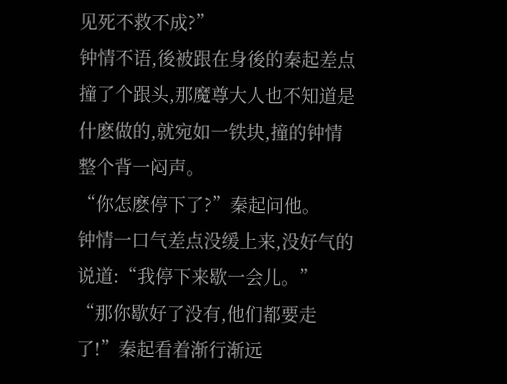见死不救不成?”
钟情不语,後被跟在身後的秦起差点撞了个跟头,那魔尊大人也不知道是什麽做的,就宛如一铁块,撞的钟情整个背一闷声。
“你怎麽停下了?”秦起问他。
钟情一口气差点没缓上来,没好气的说道:“我停下来歇一会儿。”
“那你歇好了没有,他们都要走了!”秦起看着渐行渐远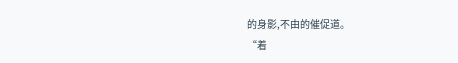的身影,不由的催促道。
“着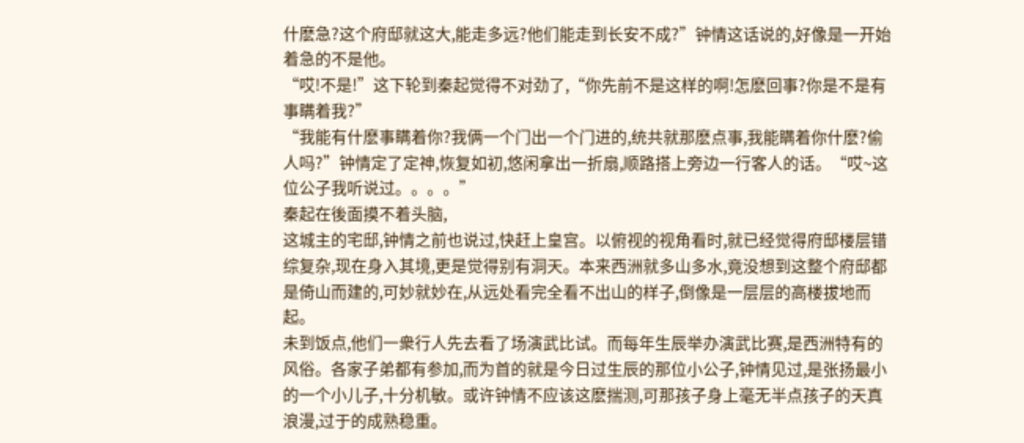什麽急?这个府邸就这大,能走多远?他们能走到长安不成?”钟情这话说的,好像是一开始着急的不是他。
“哎!不是!”这下轮到秦起觉得不对劲了,“你先前不是这样的啊!怎麽回事?你是不是有事瞒着我?”
“我能有什麽事瞒着你?我俩一个门出一个门进的,统共就那麽点事,我能瞒着你什麽?偷人吗?”钟情定了定神,恢复如初,悠闲拿出一折扇,顺路搭上旁边一行客人的话。“哎~这位公子我听说过。。。。”
秦起在後面摸不着头脑,
这城主的宅邸,钟情之前也说过,快赶上皇宫。以俯视的视角看时,就已经觉得府邸楼层错综复杂,现在身入其境,更是觉得别有洞天。本来西洲就多山多水,竟没想到这整个府邸都是倚山而建的,可妙就妙在,从远处看完全看不出山的样子,倒像是一层层的高楼拔地而起。
未到饭点,他们一衆行人先去看了场演武比试。而每年生辰举办演武比赛,是西洲特有的风俗。各家子弟都有参加,而为首的就是今日过生辰的那位小公子,钟情见过,是张扬最小的一个小儿子,十分机敏。或许钟情不应该这麽揣测,可那孩子身上毫无半点孩子的天真浪漫,过于的成熟稳重。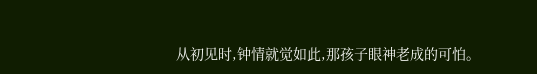从初见时,钟情就觉如此,那孩子眼神老成的可怕。